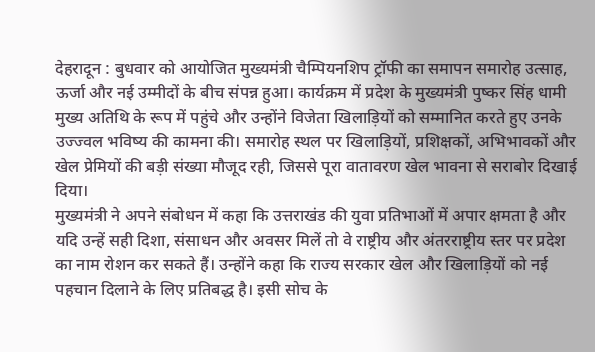देहरादून : बुधवार को आयोजित मुख्यमंत्री चैम्पियनशिप ट्रॉफी का समापन समारोह उत्साह, ऊर्जा और नई उम्मीदों के बीच संपन्न हुआ। कार्यक्रम में प्रदेश के मुख्यमंत्री पुष्कर सिंह धामी मुख्य अतिथि के रूप में पहुंचे और उन्होंने विजेता खिलाड़ियों को सम्मानित करते हुए उनके उज्ज्वल भविष्य की कामना की। समारोह स्थल पर खिलाड़ियों, प्रशिक्षकों, अभिभावकों और खेल प्रेमियों की बड़ी संख्या मौजूद रही, जिससे पूरा वातावरण खेल भावना से सराबोर दिखाई दिया।
मुख्यमंत्री ने अपने संबोधन में कहा कि उत्तराखंड की युवा प्रतिभाओं में अपार क्षमता है और यदि उन्हें सही दिशा, संसाधन और अवसर मिलें तो वे राष्ट्रीय और अंतरराष्ट्रीय स्तर पर प्रदेश का नाम रोशन कर सकते हैं। उन्होंने कहा कि राज्य सरकार खेल और खिलाड़ियों को नई पहचान दिलाने के लिए प्रतिबद्ध है। इसी सोच के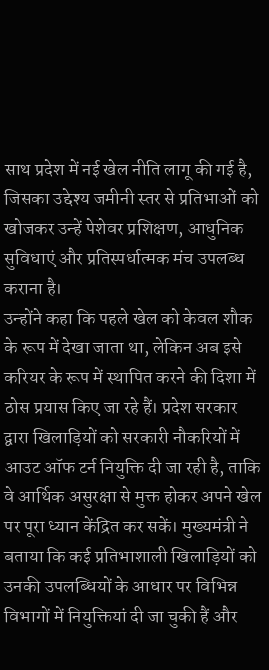साथ प्रदेश में नई खेल नीति लागू की गई है, जिसका उद्देश्य जमीनी स्तर से प्रतिभाओं को खोजकर उन्हें पेशेवर प्रशिक्षण, आधुनिक सुविधाएं और प्रतिस्पर्धात्मक मंच उपलब्ध कराना है।
उन्होंने कहा कि पहले खेल को केवल शौक के रूप में देखा जाता था, लेकिन अब इसे करियर के रूप में स्थापित करने की दिशा में ठोस प्रयास किए जा रहे हैं। प्रदेश सरकार द्वारा खिलाड़ियों को सरकारी नौकरियों में आउट ऑफ टर्न नियुक्ति दी जा रही है, ताकि वे आर्थिक असुरक्षा से मुक्त होकर अपने खेल पर पूरा ध्यान केंद्रित कर सकें। मुख्यमंत्री ने बताया कि कई प्रतिभाशाली खिलाड़ियों को उनकी उपलब्धियों के आधार पर विभिन्न विभागों में नियुक्तियां दी जा चुकी हैं और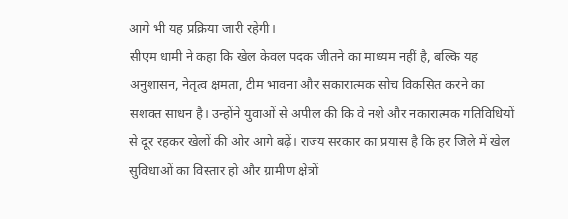आगे भी यह प्रक्रिया जारी रहेगी।
सीएम धामी ने कहा कि खेल केवल पदक जीतने का माध्यम नहीं है, बल्कि यह अनुशासन, नेतृत्व क्षमता, टीम भावना और सकारात्मक सोच विकसित करने का सशक्त साधन है। उन्होंने युवाओं से अपील की कि वे नशे और नकारात्मक गतिविधियों से दूर रहकर खेलों की ओर आगे बढ़ें। राज्य सरकार का प्रयास है कि हर जिले में खेल सुविधाओं का विस्तार हो और ग्रामीण क्षेत्रों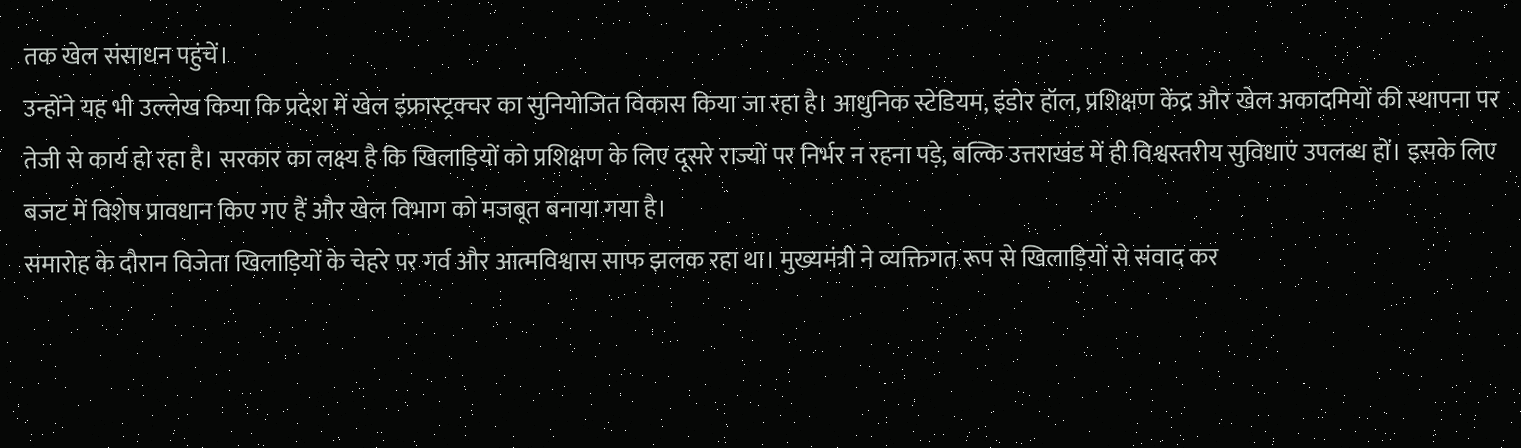तक खेल संसाधन पहुंचें।
उन्होंने यह भी उल्लेख किया कि प्रदेश में खेल इंफ्रास्ट्रक्चर का सुनियोजित विकास किया जा रहा है। आधुनिक स्टेडियम, इंडोर हॉल, प्रशिक्षण केंद्र और खेल अकादमियों की स्थापना पर तेजी से कार्य हो रहा है। सरकार का लक्ष्य है कि खिलाड़ियों को प्रशिक्षण के लिए दूसरे राज्यों पर निर्भर न रहना पड़े, बल्कि उत्तराखंड में ही विश्वस्तरीय सुविधाएं उपलब्ध हों। इसके लिए बजट में विशेष प्रावधान किए गए हैं और खेल विभाग को मजबूत बनाया गया है।
समारोह के दौरान विजेता खिलाड़ियों के चेहरे पर गर्व और आत्मविश्वास साफ झलक रहा था। मुख्यमंत्री ने व्यक्तिगत रूप से खिलाड़ियों से संवाद कर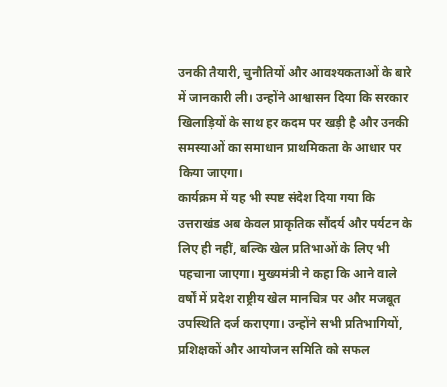उनकी तैयारी, चुनौतियों और आवश्यकताओं के बारे में जानकारी ली। उन्होंने आश्वासन दिया कि सरकार खिलाड़ियों के साथ हर कदम पर खड़ी है और उनकी समस्याओं का समाधान प्राथमिकता के आधार पर किया जाएगा।
कार्यक्रम में यह भी स्पष्ट संदेश दिया गया कि उत्तराखंड अब केवल प्राकृतिक सौंदर्य और पर्यटन के लिए ही नहीं, बल्कि खेल प्रतिभाओं के लिए भी पहचाना जाएगा। मुख्यमंत्री ने कहा कि आने वाले वर्षों में प्रदेश राष्ट्रीय खेल मानचित्र पर और मजबूत उपस्थिति दर्ज कराएगा। उन्होंने सभी प्रतिभागियों, प्रशिक्षकों और आयोजन समिति को सफल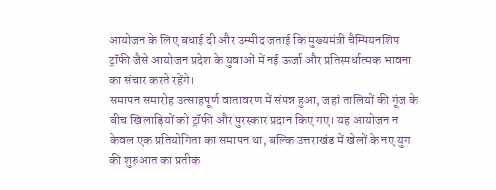आयोजन के लिए बधाई दी और उम्मीद जताई कि मुख्यमंत्री चैम्पियनशिप ट्रॉफी जैसे आयोजन प्रदेश के युवाओं में नई ऊर्जा और प्रतिस्पर्धात्मक भावना का संचार करते रहेंगे।
समापन समारोह उत्साहपूर्ण वातावरण में संपन्न हुआ, जहां तालियों की गूंज के बीच खिलाड़ियों को ट्रॉफी और पुरस्कार प्रदान किए गए। यह आयोजन न केवल एक प्रतियोगिता का समापन था, बल्कि उत्तराखंड में खेलों के नए युग की शुरुआत का प्रतीक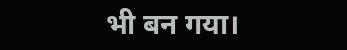भी बन गया।